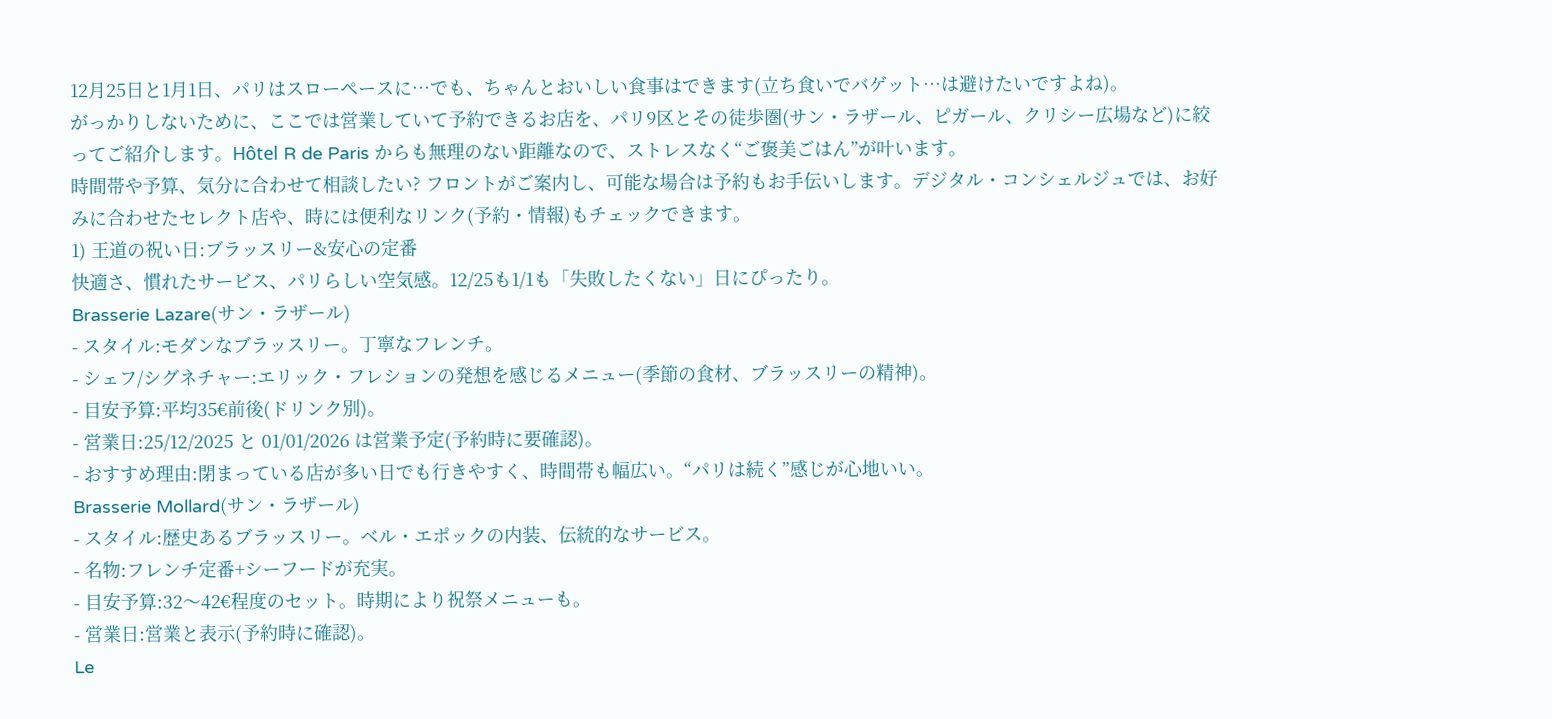12月25日と1月1日、パリはスローペースに…でも、ちゃんとおいしい食事はできます(立ち食いでバゲット…は避けたいですよね)。
がっかりしないために、ここでは営業していて予約できるお店を、パリ9区とその徒歩圏(サン・ラザール、ピガール、クリシー広場など)に絞ってご紹介します。Hôtel R de Paris からも無理のない距離なので、ストレスなく“ご褒美ごはん”が叶います。
時間帯や予算、気分に合わせて相談したい? フロントがご案内し、可能な場合は予約もお手伝いします。デジタル・コンシェルジュでは、お好みに合わせたセレクト店や、時には便利なリンク(予約・情報)もチェックできます。
1) 王道の祝い日:ブラッスリー&安心の定番
快適さ、慣れたサービス、パリらしい空気感。12/25も1/1も「失敗したくない」日にぴったり。
Brasserie Lazare(サン・ラザール)
- スタイル:モダンなブラッスリー。丁寧なフレンチ。
- シェフ/シグネチャー:エリック・フレションの発想を感じるメニュー(季節の食材、ブラッスリーの精神)。
- 目安予算:平均35€前後(ドリンク別)。
- 営業日:25/12/2025 と 01/01/2026 は営業予定(予約時に要確認)。
- おすすめ理由:閉まっている店が多い日でも行きやすく、時間帯も幅広い。“パリは続く”感じが心地いい。
Brasserie Mollard(サン・ラザール)
- スタイル:歴史あるブラッスリー。ベル・エポックの内装、伝統的なサービス。
- 名物:フレンチ定番+シーフードが充実。
- 目安予算:32〜42€程度のセット。時期により祝祭メニューも。
- 営業日:営業と表示(予約時に確認)。
Le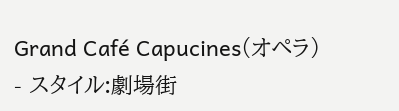Grand Café Capucines(オペラ)
- スタイル:劇場街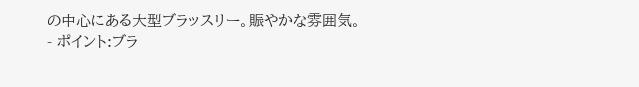の中心にある大型ブラッスリー。賑やかな雰囲気。
- ポイント:ブラ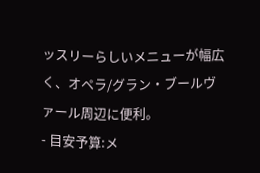ッスリーらしいメニューが幅広く、オペラ/グラン・ブールヴァール周辺に便利。
- 目安予算:メ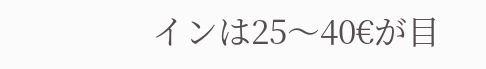インは25〜40€が目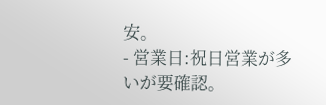安。
- 営業日:祝日営業が多いが要確認。